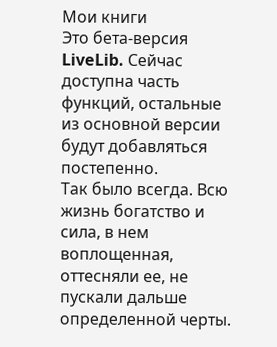Мои книги
Это бета-версия LiveLib. Сейчас доступна часть функций, остальные из основной версии будут добавляться постепенно.
Так было всегда. Всю жизнь богатство и сила, в нем воплощенная, оттесняли ее, не пускали дальше определенной черты.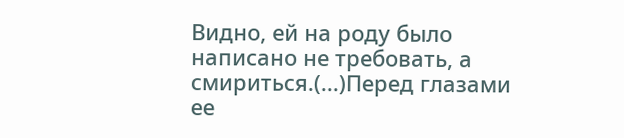Видно, ей на роду было написано не требовать, а смириться.(...)Перед глазами ее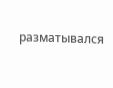разматывался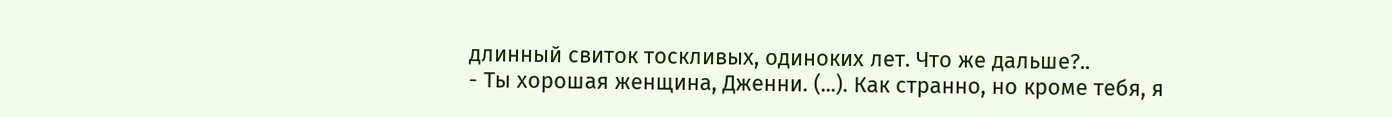длинный свиток тоскливых, одиноких лет. Что же дальше?..
- Ты хорошая женщина, Дженни. (...). Как странно, но кроме тебя, я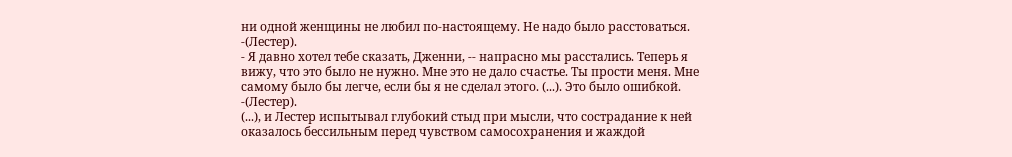ни одной женщины не любил по-настоящему. Не надо было расстоваться. -(Лестер).
- Я давно хотел тебе сказать, Дженни, -- напрасно мы расстались. Теперь я вижу, что это было не нужно. Мне это не дало счастье. Ты прости меня. Мне самому было бы легче, если бы я не сделал этого. (...). Это было ошибкой. -(Лестер).
(...), и Лестер испытывал глубокий стыд при мысли, что сострадание к ней оказалось бессильным перед чувством самосохранения и жаждой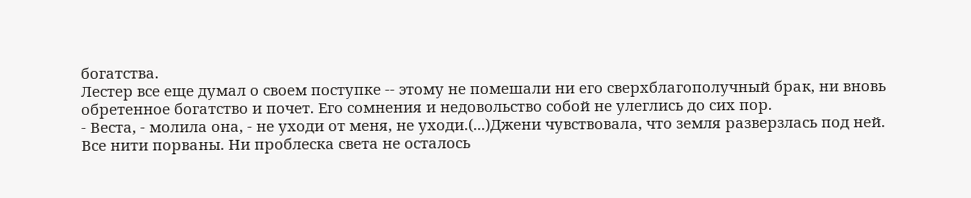богатства.
Лестер все еще думал о своем поступке -- этому не помешали ни его сверхблагополучный брак, ни вновь обретенное богатство и почет. Его сомнения и недовольство собой не улеглись до сих пор.
- Веста, - молила она, - не уходи от меня, не уходи.(...)Джени чувствовала, что земля разверзлась под ней. Все нити порваны. Ни проблеска света не осталось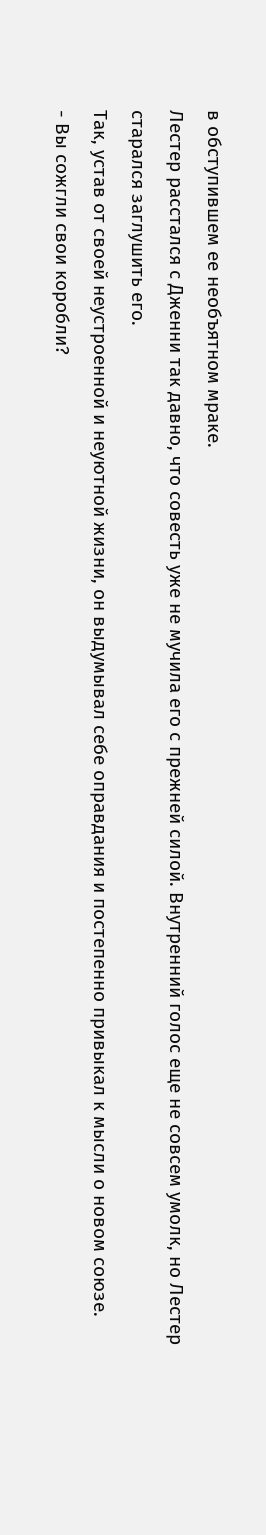в обступившем ее необъятном мраке.
Лестер расстался с Дженни так давно, что совесть уже не мучила его с прежней силой. Внутренний голос еще не совсем умолк, но Лестер старался заглушить его.
Так, устав от своей неустроенной и неуютной жизни, он выдумывал себе оправдания и постепенно привыкал к мысли о новом союзе.
- Вы сожгли свои коробли?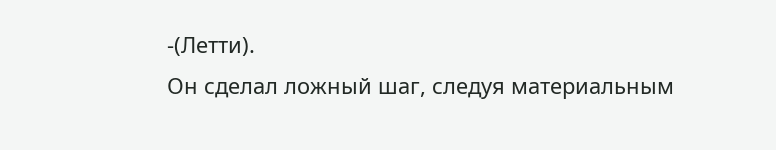-(Летти).
Он сделал ложный шаг, следуя материальным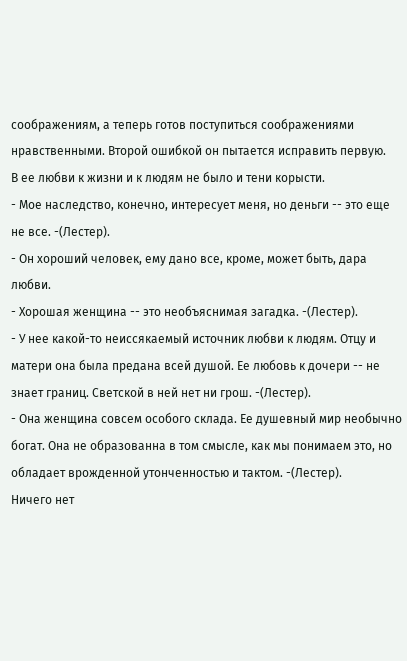соображениям, а теперь готов поступиться соображениями нравственными. Второй ошибкой он пытается исправить первую.
В ее любви к жизни и к людям не было и тени корысти.
- Мое наследство, конечно, интересует меня, но деньги -- это еще не все. -(Лестер).
- Он хороший человек, ему дано все, кроме, может быть, дара любви.
- Хорошая женщина -- это необъяснимая загадка. -(Лестер).
- У нее какой-то неиссякаемый источник любви к людям. Отцу и матери она была предана всей душой. Ее любовь к дочери -- не знает границ. Светской в ней нет ни грош. -(Лестер).
- Она женщина совсем особого склада. Ее душевный мир необычно богат. Она не образованна в том смысле, как мы понимаем это, но обладает врожденной утонченностью и тактом. -(Лестер).
Ничего нет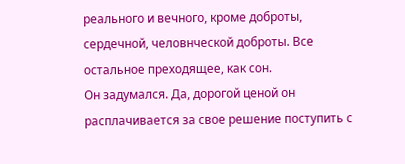реального и вечного, кроме доброты, сердечной, человнческой доброты. Все остальное преходящее, как сон.
Он задумался. Да, дорогой ценой он расплачивается за свое решение поступить с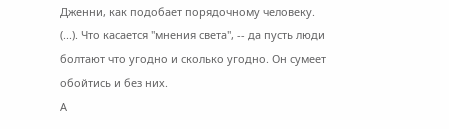Дженни, как подобает порядочному человеку.
(...). Что касается "мнения света", -- да пусть люди болтают что угодно и сколько угодно. Он сумеет обойтись и без них.
А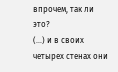впрочем, так ли это?
(...) и в своих четырех стенах они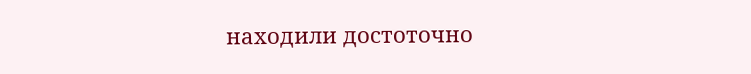находили достоточно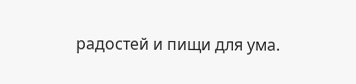радостей и пищи для ума.